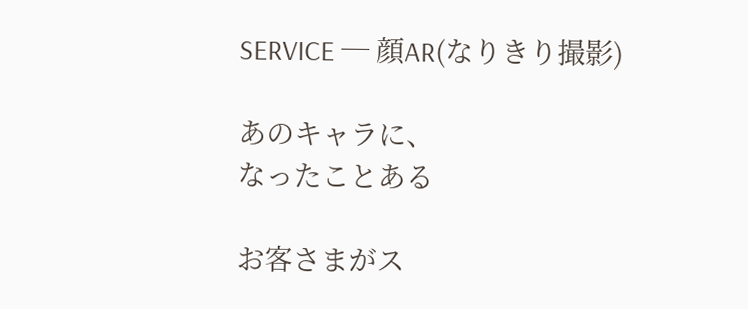SERVICE ─ 顔AR(なりきり撮影)

あのキャラに、
なったことある

お客さまがス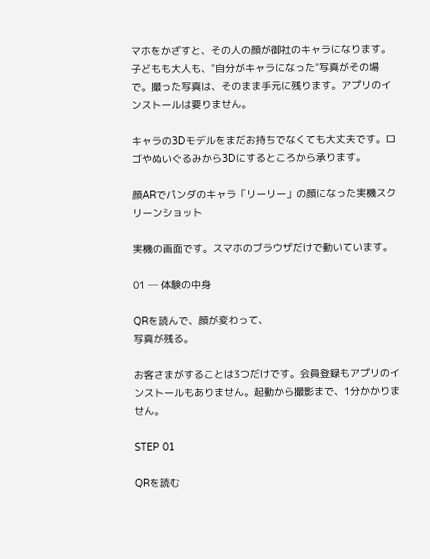マホをかざすと、その人の顔が御社のキャラになります。子どもも大人も、"自分がキャラになった"写真がその場で。撮った写真は、そのまま手元に残ります。アプリのインストールは要りません。

キャラの3Dモデルをまだお持ちでなくても大丈夫です。ロゴやぬいぐるみから3Dにするところから承ります。

顔ARでパンダのキャラ「リーリー」の顔になった実機スクリーンショット

実機の画面です。スマホのブラウザだけで動いています。

01 ─ 体験の中身

QRを読んで、顔が変わって、
写真が残る。

お客さまがすることは3つだけです。会員登録もアプリのインストールもありません。起動から撮影まで、1分かかりません。

STEP 01

QRを読む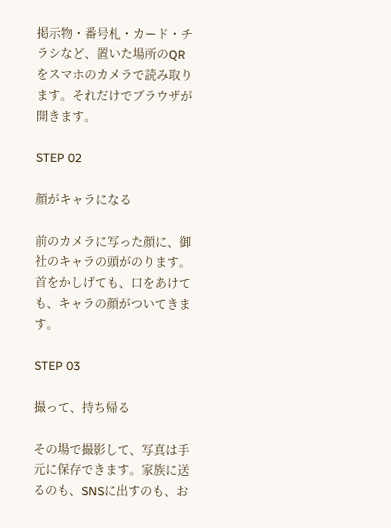掲示物・番号札・カード・チラシなど、置いた場所のQRをスマホのカメラで読み取ります。それだけでブラウザが開きます。

STEP 02

顔がキャラになる

前のカメラに写った顔に、御社のキャラの頭がのります。首をかしげても、口をあけても、キャラの顔がついてきます。

STEP 03

撮って、持ち帰る

その場で撮影して、写真は手元に保存できます。家族に送るのも、SNSに出すのも、お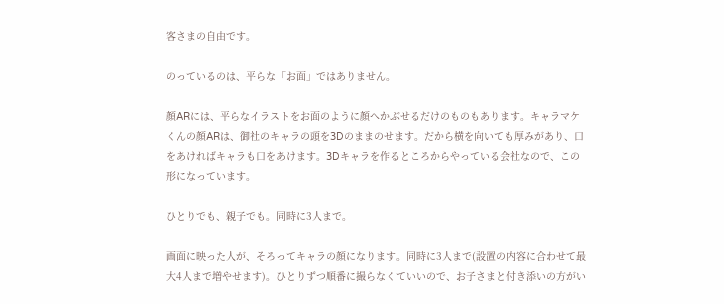客さまの自由です。

のっているのは、平らな「お面」ではありません。

顔ARには、平らなイラストをお面のように顔へかぶせるだけのものもあります。キャラマケくんの顔ARは、御社のキャラの頭を3Dのままのせます。だから横を向いても厚みがあり、口をあければキャラも口をあけます。3Dキャラを作るところからやっている会社なので、この形になっています。

ひとりでも、親子でも。同時に3人まで。

画面に映った人が、そろってキャラの顔になります。同時に3人まで(設置の内容に合わせて最大4人まで増やせます)。ひとりずつ順番に撮らなくていいので、お子さまと付き添いの方がい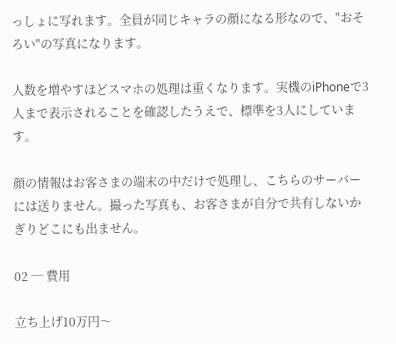っしょに写れます。全員が同じキャラの顔になる形なので、"おそろい"の写真になります。

人数を増やすほどスマホの処理は重くなります。実機のiPhoneで3人まで表示されることを確認したうえで、標準を3人にしています。

顔の情報はお客さまの端末の中だけで処理し、こちらのサーバーには送りません。撮った写真も、お客さまが自分で共有しないかぎりどこにも出ません。

02 ─ 費用

立ち上げ10万円〜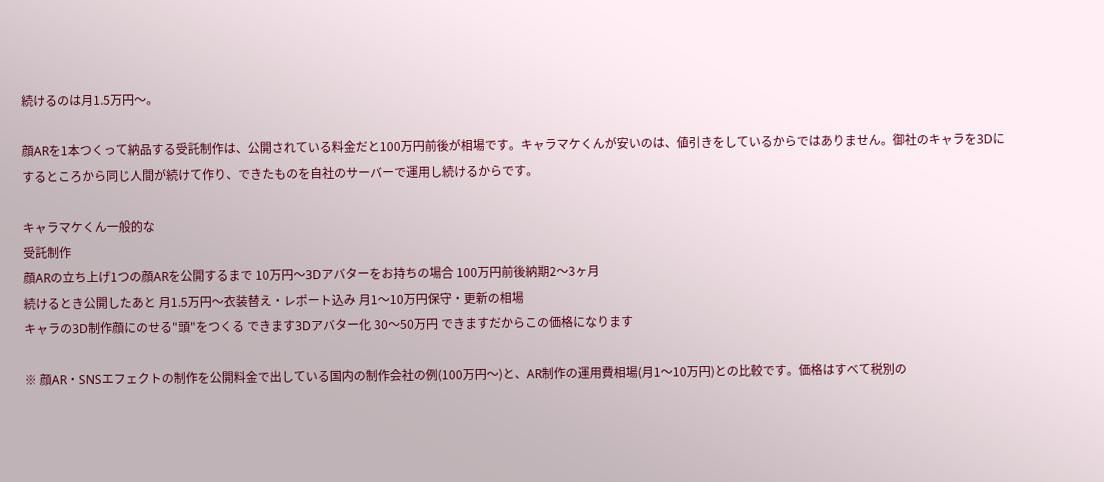続けるのは月1.5万円〜。

顔ARを1本つくって納品する受託制作は、公開されている料金だと100万円前後が相場です。キャラマケくんが安いのは、値引きをしているからではありません。御社のキャラを3Dにするところから同じ人間が続けて作り、できたものを自社のサーバーで運用し続けるからです。

キャラマケくん一般的な
受託制作
顔ARの立ち上げ1つの顔ARを公開するまで 10万円〜3Dアバターをお持ちの場合 100万円前後納期2〜3ヶ月
続けるとき公開したあと 月1.5万円〜衣装替え・レポート込み 月1〜10万円保守・更新の相場
キャラの3D制作顔にのせる"頭"をつくる できます3Dアバター化 30〜50万円 できますだからこの価格になります

※ 顔AR・SNSエフェクトの制作を公開料金で出している国内の制作会社の例(100万円〜)と、AR制作の運用費相場(月1〜10万円)との比較です。価格はすべて税別の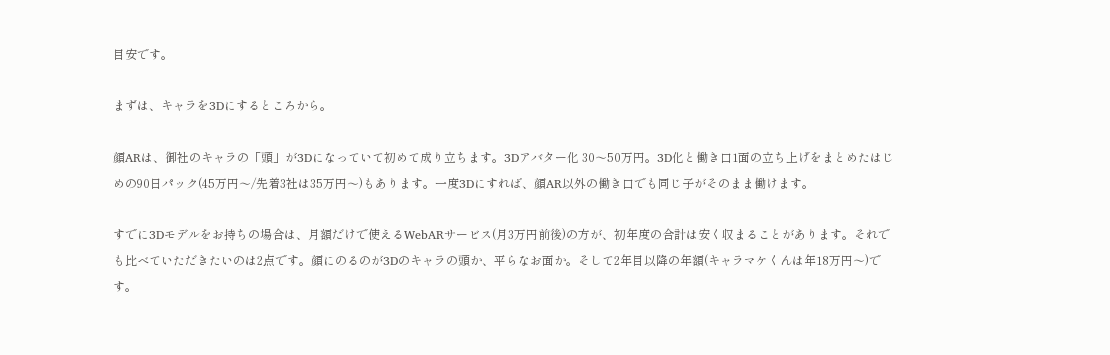目安です。

まずは、キャラを3Dにするところから。

顔ARは、御社のキャラの「頭」が3Dになっていて初めて成り立ちます。3Dアバター化 30〜50万円。3D化と働き口1面の立ち上げをまとめたはじめの90日パック(45万円〜/先着3社は35万円〜)もあります。一度3Dにすれば、顔AR以外の働き口でも同じ子がそのまま働けます。

すでに3Dモデルをお持ちの場合は、月額だけで使えるWebARサービス(月3万円前後)の方が、初年度の合計は安く収まることがあります。それでも比べていただきたいのは2点です。顔にのるのが3Dのキャラの頭か、平らなお面か。そして2年目以降の年額(キャラマケくんは年18万円〜)です。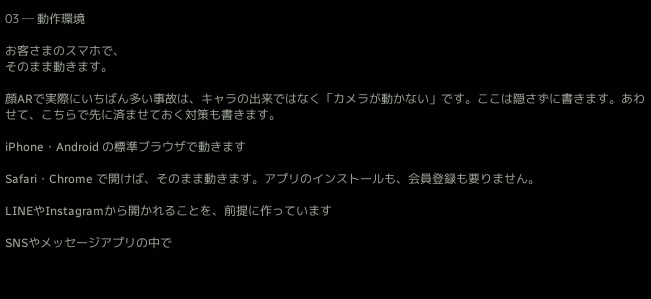03 ─ 動作環境

お客さまのスマホで、
そのまま動きます。

顔ARで実際にいちばん多い事故は、キャラの出来ではなく「カメラが動かない」です。ここは隠さずに書きます。あわせて、こちらで先に済ませておく対策も書きます。

iPhone・Android の標準ブラウザで動きます

Safari・Chrome で開けば、そのまま動きます。アプリのインストールも、会員登録も要りません。

LINEやInstagramから開かれることを、前提に作っています

SNSやメッセージアプリの中で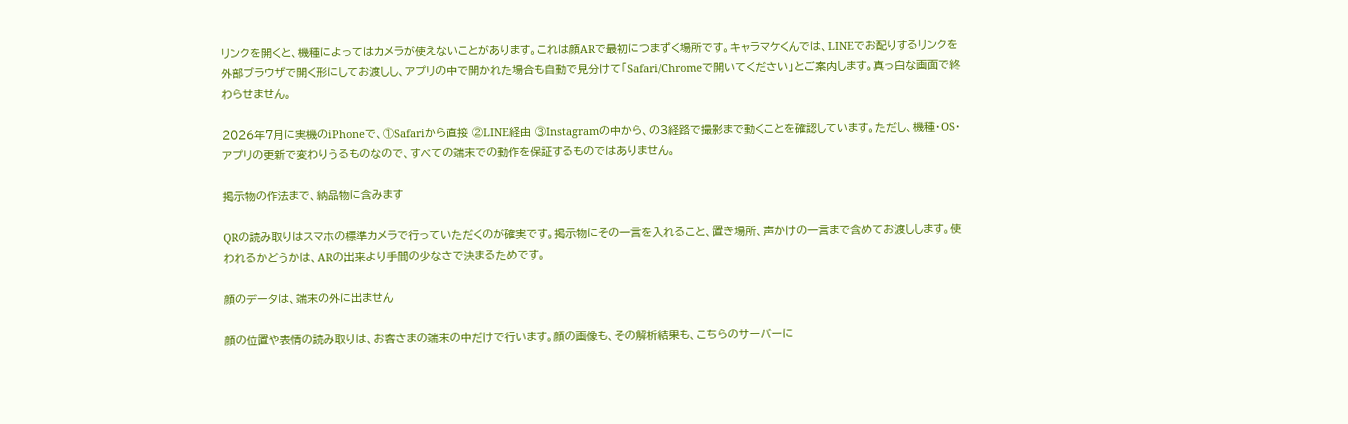リンクを開くと、機種によってはカメラが使えないことがあります。これは顔ARで最初につまずく場所です。キャラマケくんでは、LINEでお配りするリンクを外部ブラウザで開く形にしてお渡しし、アプリの中で開かれた場合も自動で見分けて「Safari/Chromeで開いてください」とご案内します。真っ白な画面で終わらせません。

2026年7月に実機のiPhoneで、①Safariから直接 ②LINE経由 ③Instagramの中から、の3経路で撮影まで動くことを確認しています。ただし、機種・OS・アプリの更新で変わりうるものなので、すべての端末での動作を保証するものではありません。

掲示物の作法まで、納品物に含みます

QRの読み取りはスマホの標準カメラで行っていただくのが確実です。掲示物にその一言を入れること、置き場所、声かけの一言まで含めてお渡しします。使われるかどうかは、ARの出来より手間の少なさで決まるためです。

顔のデータは、端末の外に出ません

顔の位置や表情の読み取りは、お客さまの端末の中だけで行います。顔の画像も、その解析結果も、こちらのサーバーに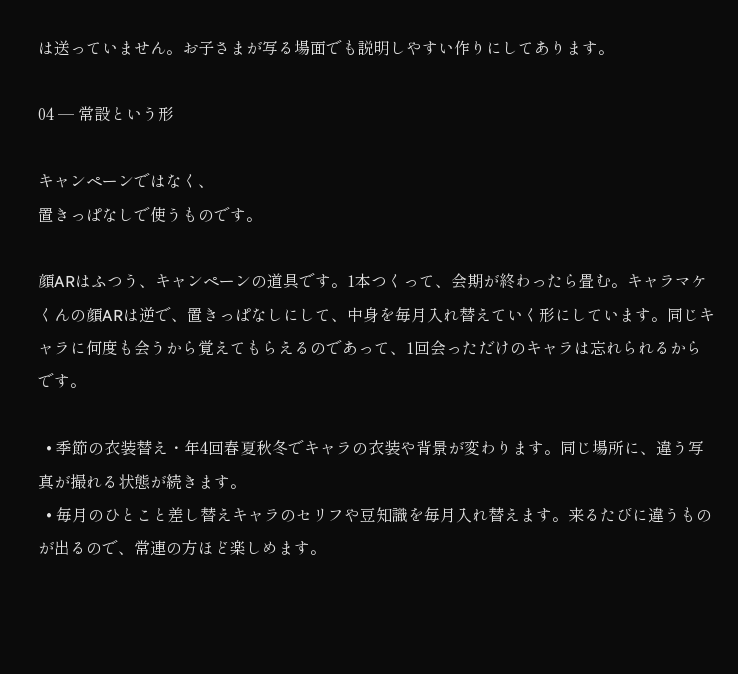は送っていません。お子さまが写る場面でも説明しやすい作りにしてあります。

04 ─ 常設という形

キャンペーンではなく、
置きっぱなしで使うものです。

顔ARはふつう、キャンペーンの道具です。1本つくって、会期が終わったら畳む。キャラマケくんの顔ARは逆で、置きっぱなしにして、中身を毎月入れ替えていく形にしています。同じキャラに何度も会うから覚えてもらえるのであって、1回会っただけのキャラは忘れられるからです。

  • 季節の衣装替え・年4回春夏秋冬でキャラの衣装や背景が変わります。同じ場所に、違う写真が撮れる状態が続きます。
  • 毎月のひとこと差し替えキャラのセリフや豆知識を毎月入れ替えます。来るたびに違うものが出るので、常連の方ほど楽しめます。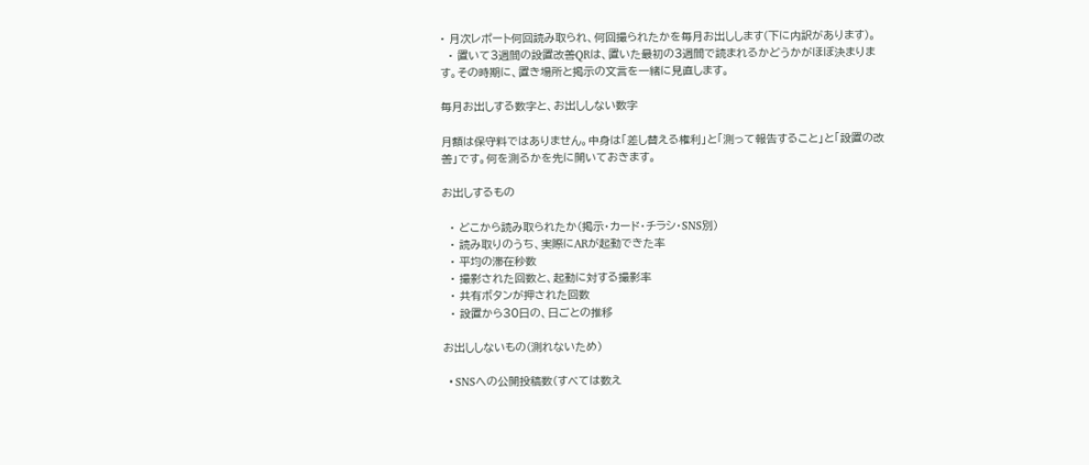• 月次レポート何回読み取られ、何回撮られたかを毎月お出しします(下に内訳があります)。
  • 置いて3週間の設置改善QRは、置いた最初の3週間で読まれるかどうかがほぼ決まります。その時期に、置き場所と掲示の文言を一緒に見直します。

毎月お出しする数字と、お出ししない数字

月額は保守料ではありません。中身は「差し替える権利」と「測って報告すること」と「設置の改善」です。何を測るかを先に開いておきます。

お出しするもの

  • どこから読み取られたか(掲示・カード・チラシ・SNS別)
  • 読み取りのうち、実際にARが起動できた率
  • 平均の滞在秒数
  • 撮影された回数と、起動に対する撮影率
  • 共有ボタンが押された回数
  • 設置から30日の、日ごとの推移

お出ししないもの(測れないため)

  • SNSへの公開投稿数(すべては数え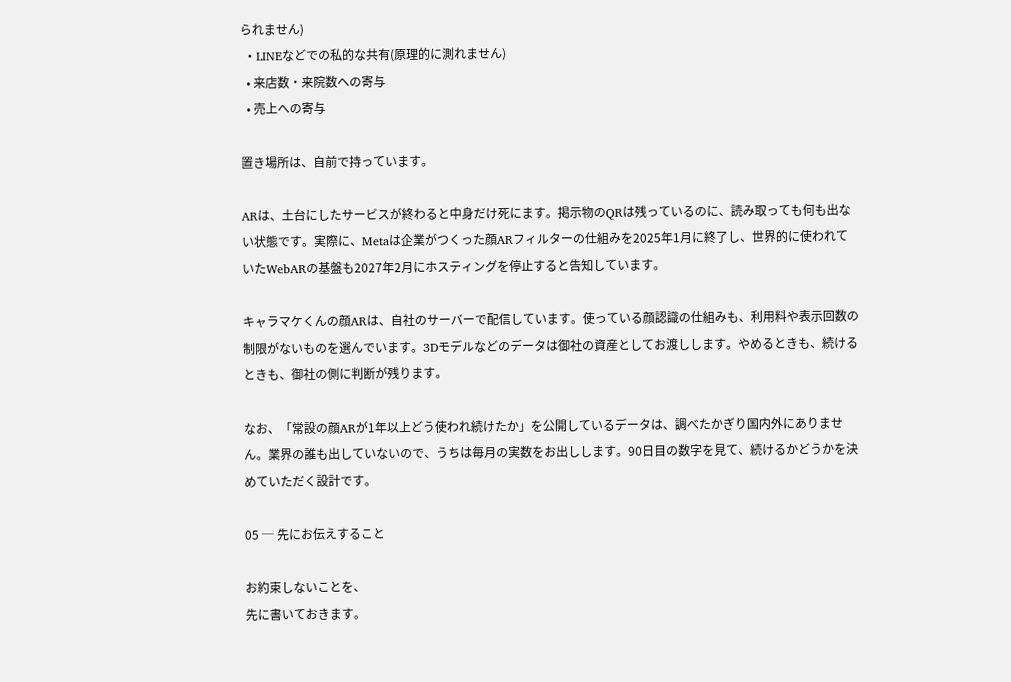られません)
  • LINEなどでの私的な共有(原理的に測れません)
  • 来店数・来院数への寄与
  • 売上への寄与

置き場所は、自前で持っています。

ARは、土台にしたサービスが終わると中身だけ死にます。掲示物のQRは残っているのに、読み取っても何も出ない状態です。実際に、Metaは企業がつくった顔ARフィルターの仕組みを2025年1月に終了し、世界的に使われていたWebARの基盤も2027年2月にホスティングを停止すると告知しています。

キャラマケくんの顔ARは、自社のサーバーで配信しています。使っている顔認識の仕組みも、利用料や表示回数の制限がないものを選んでいます。3Dモデルなどのデータは御社の資産としてお渡しします。やめるときも、続けるときも、御社の側に判断が残ります。

なお、「常設の顔ARが1年以上どう使われ続けたか」を公開しているデータは、調べたかぎり国内外にありません。業界の誰も出していないので、うちは毎月の実数をお出しします。90日目の数字を見て、続けるかどうかを決めていただく設計です。

05 ─ 先にお伝えすること

お約束しないことを、
先に書いておきます。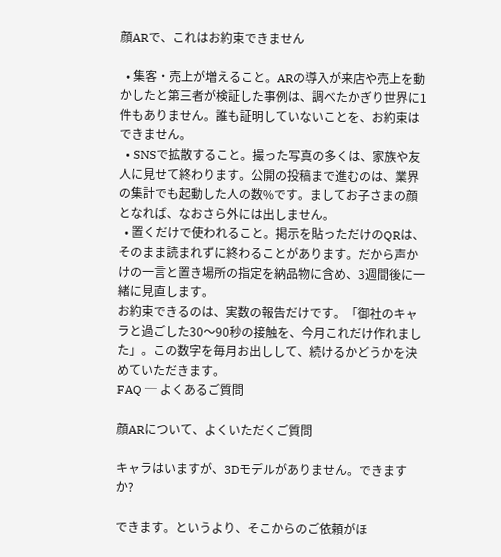顔ARで、これはお約束できません

  • 集客・売上が増えること。ARの導入が来店や売上を動かしたと第三者が検証した事例は、調べたかぎり世界に1件もありません。誰も証明していないことを、お約束はできません。
  • SNSで拡散すること。撮った写真の多くは、家族や友人に見せて終わります。公開の投稿まで進むのは、業界の集計でも起動した人の数%です。ましてお子さまの顔となれば、なおさら外には出しません。
  • 置くだけで使われること。掲示を貼っただけのQRは、そのまま読まれずに終わることがあります。だから声かけの一言と置き場所の指定を納品物に含め、3週間後に一緒に見直します。
お約束できるのは、実数の報告だけです。「御社のキャラと過ごした30〜90秒の接触を、今月これだけ作れました」。この数字を毎月お出しして、続けるかどうかを決めていただきます。
FAQ ─ よくあるご質問

顔ARについて、よくいただくご質問

キャラはいますが、3Dモデルがありません。できますか?

できます。というより、そこからのご依頼がほ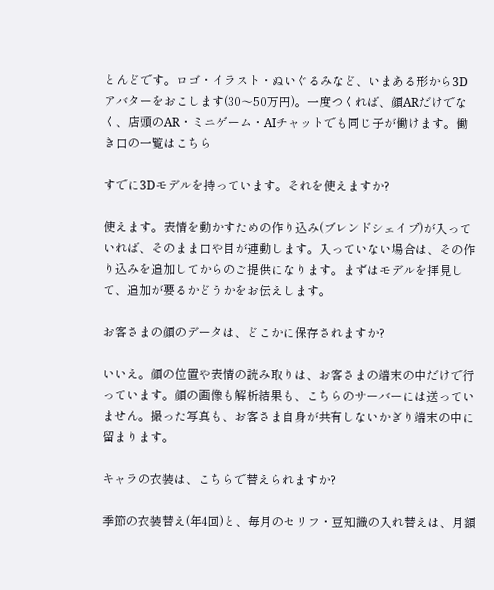とんどです。ロゴ・イラスト・ぬいぐるみなど、いまある形から3Dアバターをおこします(30〜50万円)。一度つくれば、顔ARだけでなく、店頭のAR・ミニゲーム・AIチャットでも同じ子が働けます。働き口の一覧はこちら

すでに3Dモデルを持っています。それを使えますか?

使えます。表情を動かすための作り込み(ブレンドシェイプ)が入っていれば、そのまま口や目が連動します。入っていない場合は、その作り込みを追加してからのご提供になります。まずはモデルを拝見して、追加が要るかどうかをお伝えします。

お客さまの顔のデータは、どこかに保存されますか?

いいえ。顔の位置や表情の読み取りは、お客さまの端末の中だけで行っています。顔の画像も解析結果も、こちらのサーバーには送っていません。撮った写真も、お客さま自身が共有しないかぎり端末の中に留まります。

キャラの衣装は、こちらで替えられますか?

季節の衣装替え(年4回)と、毎月のセリフ・豆知識の入れ替えは、月額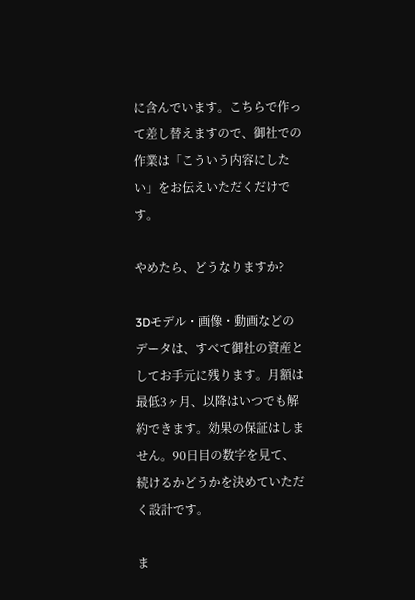に含んでいます。こちらで作って差し替えますので、御社での作業は「こういう内容にしたい」をお伝えいただくだけです。

やめたら、どうなりますか?

3Dモデル・画像・動画などのデータは、すべて御社の資産としてお手元に残ります。月額は最低3ヶ月、以降はいつでも解約できます。効果の保証はしません。90日目の数字を見て、続けるかどうかを決めていただく設計です。

ま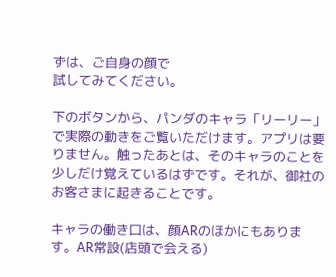ずは、ご自身の顔で
試してみてください。

下のボタンから、パンダのキャラ「リーリー」で実際の動きをご覧いただけます。アプリは要りません。触ったあとは、そのキャラのことを少しだけ覚えているはずです。それが、御社のお客さまに起きることです。

キャラの働き口は、顔ARのほかにもあります。AR常設(店頭で会える)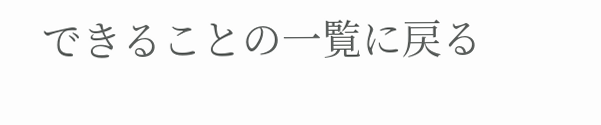できることの一覧に戻る